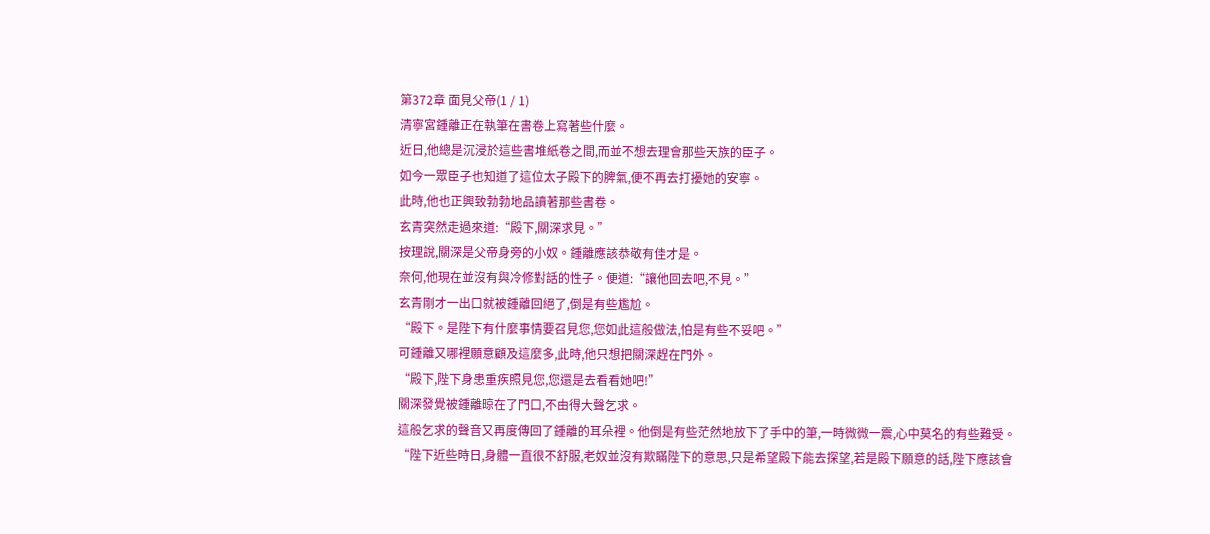第372章 面見父帝(1 / 1)
清寧宮鍾離正在執筆在書卷上寫著些什麼。
近日,他總是沉浸於這些書堆紙卷之間,而並不想去理會那些天族的臣子。
如今一眾臣子也知道了這位太子殿下的脾氣,便不再去打擾她的安寧。
此時,他也正興致勃勃地品讀著那些書卷。
玄青突然走過來道:“殿下,關深求見。”
按理說,關深是父帝身旁的小奴。鍾離應該恭敬有佳才是。
奈何,他現在並沒有與冷修對話的性子。便道:“讓他回去吧,不見。”
玄青剛才一出口就被鍾離回絕了,倒是有些尷尬。
“殿下。是陛下有什麼事情要召見您,您如此這般做法,怕是有些不妥吧。”
可鍾離又哪裡願意顧及這麼多,此時,他只想把關深趕在門外。
“殿下,陛下身患重疾照見您,您還是去看看她吧!”
關深發覺被鍾離晾在了門口,不由得大聲乞求。
這般乞求的聲音又再度傳回了鍾離的耳朵裡。他倒是有些茫然地放下了手中的筆,一時微微一震,心中莫名的有些難受。
“陛下近些時日,身體一直很不舒服,老奴並沒有欺瞞陛下的意思,只是希望殿下能去探望,若是殿下願意的話,陛下應該會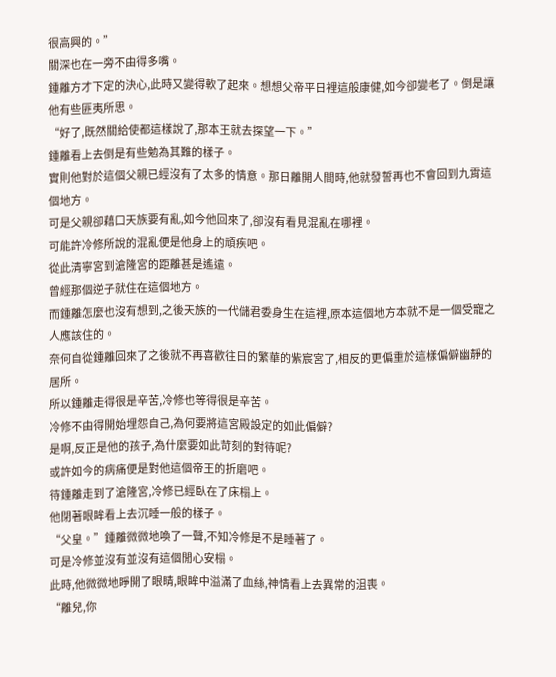很高興的。”
關深也在一旁不由得多嘴。
鍾離方才下定的決心,此時又變得軟了起來。想想父帝平日裡這般康健,如今卻變老了。倒是讓他有些匪夷所思。
“好了,既然關給使都這樣說了,那本王就去探望一下。”
鍾離看上去倒是有些勉為其難的樣子。
實則他對於這個父親已經沒有了太多的情意。那日離開人間時,他就發誓再也不會回到九霄這個地方。
可是父親卻藉口天族要有亂,如今他回來了,卻沒有看見混亂在哪裡。
可能許冷修所說的混亂便是他身上的頑疾吧。
從此清寧宮到滄隆宮的距離甚是遙遠。
曾經那個逆子就住在這個地方。
而鍾離怎麼也沒有想到,之後天族的一代儲君委身生在這裡,原本這個地方本就不是一個受寵之人應該住的。
奈何自從鍾離回來了之後就不再喜歡往日的繁華的紫宸宮了,相反的更偏重於這樣偏僻幽靜的居所。
所以鍾離走得很是辛苦,冷修也等得很是辛苦。
冷修不由得開始埋怨自己,為何要將這宮殿設定的如此偏僻?
是啊,反正是他的孩子,為什麼要如此苛刻的對待呢?
或許如今的病痛便是對他這個帝王的折磨吧。
待鍾離走到了滄隆宮,冷修已經臥在了床榻上。
他閉著眼眸看上去沉睡一般的樣子。
“父皇。”鍾離微微地喚了一聲,不知冷修是不是睡著了。
可是冷修並沒有並沒有這個閒心安榻。
此時,他微微地睜開了眼睛,眼眸中溢滿了血絲,神情看上去異常的沮喪。
“離兒,你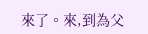來了。來,到為父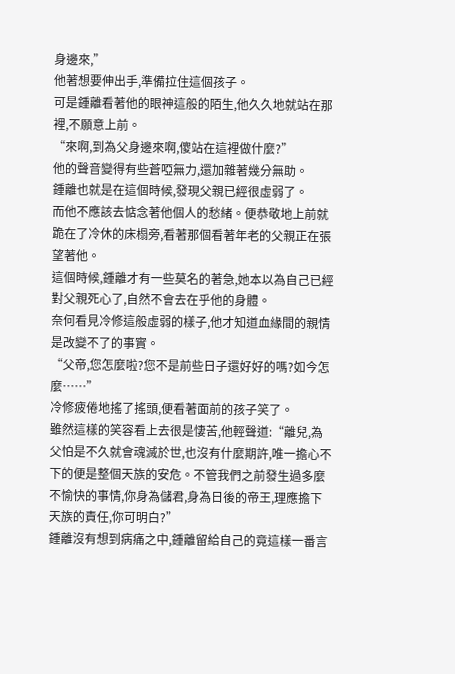身邊來,”
他著想要伸出手,準備拉住這個孩子。
可是鍾離看著他的眼神這般的陌生,他久久地就站在那裡,不願意上前。
“來啊,到為父身邊來啊,傻站在這裡做什麼?”
他的聲音變得有些蒼啞無力,還加雜著幾分無助。
鍾離也就是在這個時候,發現父親已經很虛弱了。
而他不應該去惦念著他個人的愁緒。便恭敬地上前就跪在了冷休的床榻旁,看著那個看著年老的父親正在張望著他。
這個時候,鍾離才有一些莫名的著急,她本以為自己已經對父親死心了,自然不會去在乎他的身體。
奈何看見冷修這般虛弱的樣子,他才知道血緣間的親情是改變不了的事實。
“父帝,您怎麼啦?您不是前些日子還好好的嗎?如今怎麼……”
冷修疲倦地搖了搖頭,便看著面前的孩子笑了。
雖然這樣的笑容看上去很是悽苦,他輕聲道:“離兒,為父怕是不久就會魂滅於世,也沒有什麼期許,唯一擔心不下的便是整個天族的安危。不管我們之前發生過多麼不愉快的事情,你身為儲君,身為日後的帝王,理應擔下天族的責任,你可明白?”
鍾離沒有想到病痛之中,鍾離留給自己的竟這樣一番言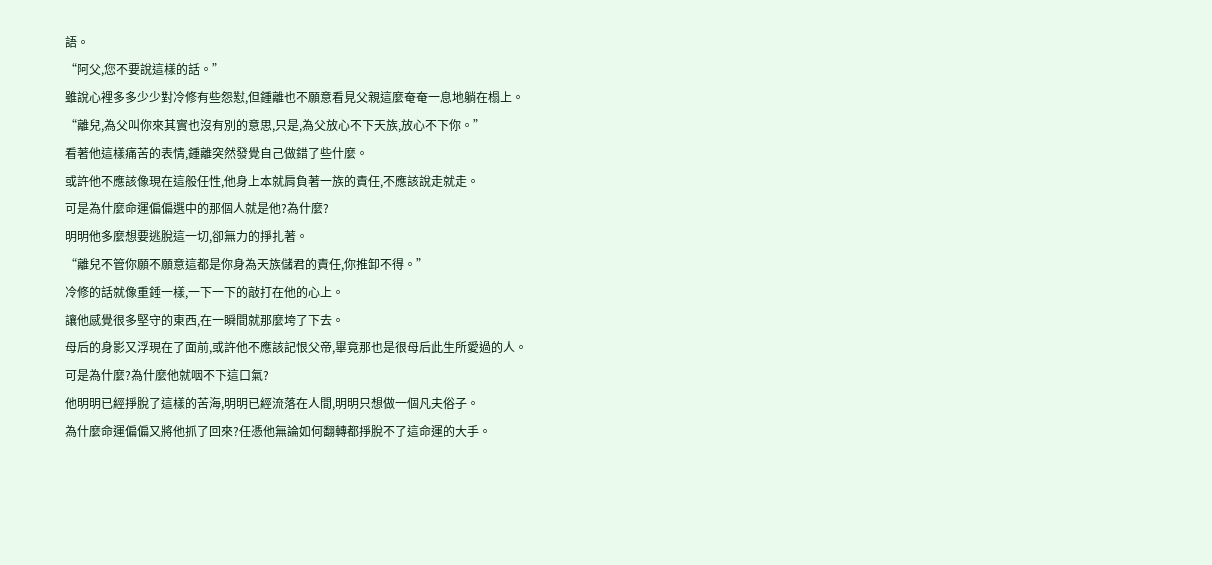語。
“阿父,您不要說這樣的話。”
雖說心裡多多少少對冷修有些怨懟,但鍾離也不願意看見父親這麼奄奄一息地躺在榻上。
“離兒,為父叫你來其實也沒有別的意思,只是,為父放心不下天族,放心不下你。”
看著他這樣痛苦的表情,鍾離突然發覺自己做錯了些什麼。
或許他不應該像現在這般任性,他身上本就肩負著一族的責任,不應該說走就走。
可是為什麼命運偏偏選中的那個人就是他?為什麼?
明明他多麼想要逃脫這一切,卻無力的掙扎著。
“離兒不管你願不願意這都是你身為天族儲君的責任,你推卸不得。”
冷修的話就像重錘一樣,一下一下的敲打在他的心上。
讓他感覺很多堅守的東西,在一瞬間就那麼垮了下去。
母后的身影又浮現在了面前,或許他不應該記恨父帝,畢竟那也是很母后此生所愛過的人。
可是為什麼?為什麼他就咽不下這口氣?
他明明已經掙脫了這樣的苦海,明明已經流落在人間,明明只想做一個凡夫俗子。
為什麼命運偏偏又將他抓了回來?任憑他無論如何翻轉都掙脫不了這命運的大手。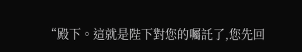“殿下。這就是陛下對您的囑託了,您先回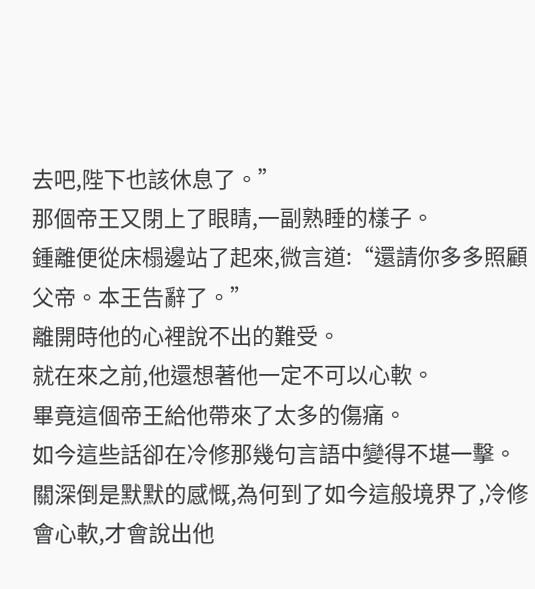去吧,陛下也該休息了。”
那個帝王又閉上了眼睛,一副熟睡的樣子。
鍾離便從床榻邊站了起來,微言道:“還請你多多照顧父帝。本王告辭了。”
離開時他的心裡說不出的難受。
就在來之前,他還想著他一定不可以心軟。
畢竟這個帝王給他帶來了太多的傷痛。
如今這些話卻在冷修那幾句言語中變得不堪一擊。
關深倒是默默的感慨,為何到了如今這般境界了,冷修會心軟,才會說出他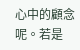心中的顧念呢。若是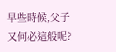早些時候,父子又何必這般呢?